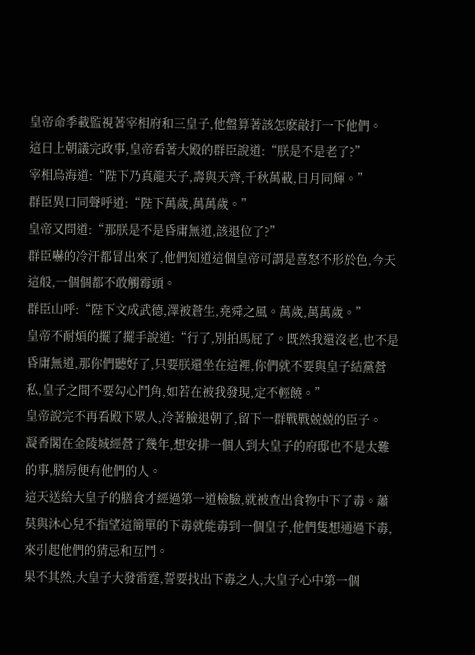皇帝命季載監視著宰相府和三皇子,他盤算著該怎麽敲打一下他們。
這日上朝議完政事,皇帝看著大殿的群臣說道:“朕是不是老了?”
宰相烏海道:“陛下乃真龍天子,壽與天齊,千秋萬載,日月同輝。”
群臣異口同聲呼道:“陛下萬歲,萬萬歲。”
皇帝又問道:“那朕是不是昏庸無道,該退位了?”
群臣嚇的冷汗都冒出來了,他們知道這個皇帝可謂是喜怒不形於色,今天這般,一個個都不敢觸霉頭。
群臣山呼:“陛下文成武德,澤被蒼生,堯舜之風。萬歲,萬萬歲。”
皇帝不耐煩的擺了擺手說道:“行了,別拍馬屁了。既然我還沒老,也不是昏庸無道,那你們聽好了,只要朕還坐在這裡,你們就不要與皇子結黨營私,皇子之間不要勾心鬥角,如若在被我發現,定不輕饒。”
皇帝說完不再看殿下眾人,冷著臉退朝了,留下一群戰戰兢兢的臣子。
凝香閣在金陵城經營了幾年,想安排一個人到大皇子的府邸也不是太難的事,膳房便有他們的人。
這天送給大皇子的膳食才經過第一道檢驗,就被查出食物中下了毒。蕭莫與沐心兒不指望這簡單的下毒就能毒到一個皇子,他們隻想通過下毒,來引起他們的猜忌和互鬥。
果不其然,大皇子大發雷霆,誓要找出下毒之人,大皇子心中第一個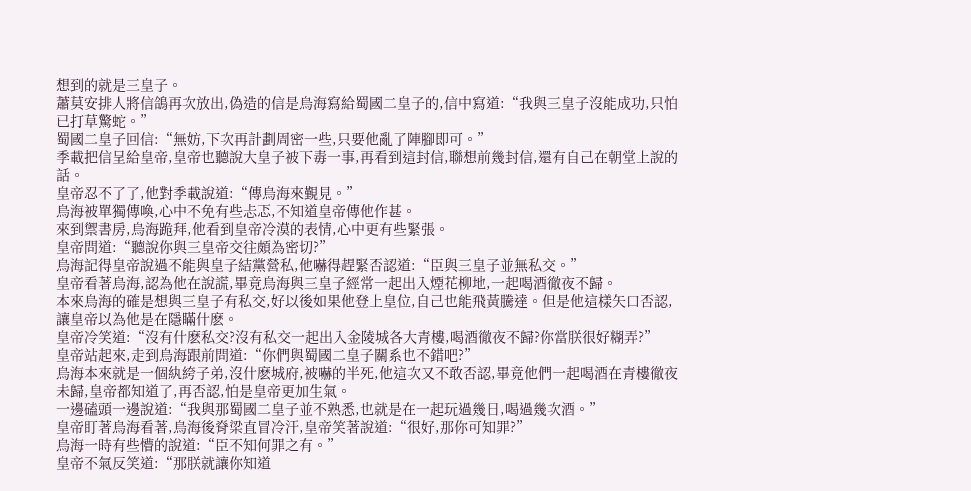想到的就是三皇子。
蕭莫安排人將信鴿再次放出,偽造的信是烏海寫給蜀國二皇子的,信中寫道:“我與三皇子沒能成功,只怕已打草驚蛇。”
蜀國二皇子回信:“無妨,下次再計劃周密一些,只要他亂了陣腳即可。”
季載把信呈給皇帝,皇帝也聽說大皇子被下毒一事,再看到這封信,聯想前幾封信,還有自己在朝堂上說的話。
皇帝忍不了了,他對季載說道:“傳烏海來覲見。”
烏海被單獨傳喚,心中不免有些忐忑,不知道皇帝傳他作甚。
來到禦書房,烏海跪拜,他看到皇帝冷漠的表情,心中更有些緊張。
皇帝問道:“聽說你與三皇帝交往頗為密切?”
烏海記得皇帝說過不能與皇子結黨營私,他嚇得趕緊否認道:“臣與三皇子並無私交。”
皇帝看著烏海,認為他在說謊,畢竟烏海與三皇子經常一起出入煙花柳地,一起喝酒徹夜不歸。
本來烏海的確是想與三皇子有私交,好以後如果他登上皇位,自己也能飛黃騰達。但是他這樣矢口否認,讓皇帝以為他是在隱瞞什麽。
皇帝冷笑道:“沒有什麽私交?沒有私交一起出入金陵城各大青樓,喝酒徹夜不歸?你當朕很好糊弄?”
皇帝站起來,走到烏海跟前問道:“你們與蜀國二皇子關系也不錯吧?”
烏海本來就是一個紈絝子弟,沒什麽城府,被嚇的半死,他這次又不敢否認,畢竟他們一起喝酒在青樓徹夜未歸,皇帝都知道了,再否認,怕是皇帝更加生氣。
一邊磕頭一邊說道:“我與那蜀國二皇子並不熟悉,也就是在一起玩過幾日,喝過幾次酒。”
皇帝盯著烏海看著,烏海後脊梁直冒冷汗,皇帝笑著說道:“很好,那你可知罪?”
烏海一時有些懵的說道:“臣不知何罪之有。”
皇帝不氣反笑道:“那朕就讓你知道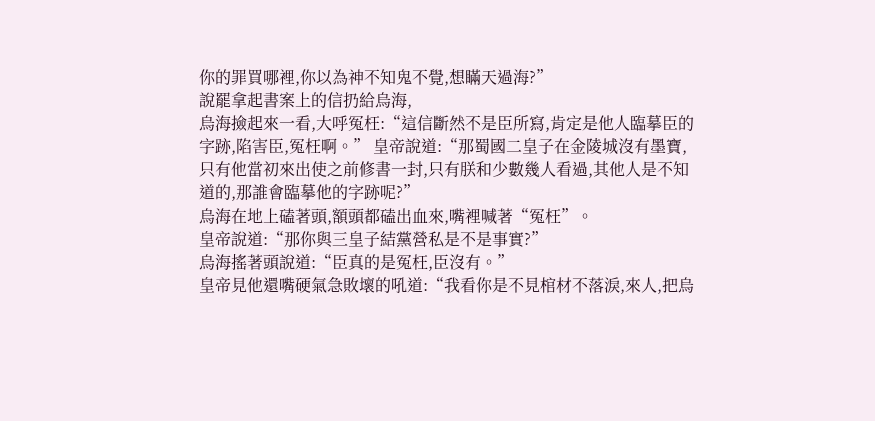你的罪買哪裡,你以為神不知鬼不覺,想瞞天過海?”
說罷拿起書案上的信扔給烏海,
烏海撿起來一看,大呼冤枉:“這信斷然不是臣所寫,肯定是他人臨摹臣的字跡,陷害臣,冤枉啊。” 皇帝說道:“那蜀國二皇子在金陵城沒有墨寶,只有他當初來出使之前修書一封,只有朕和少數幾人看過,其他人是不知道的,那誰會臨摹他的字跡呢?”
烏海在地上磕著頭,額頭都磕出血來,嘴裡喊著“冤枉”。
皇帝說道:“那你與三皇子結黨營私是不是事實?”
烏海搖著頭說道:“臣真的是冤枉,臣沒有。”
皇帝見他還嘴硬氣急敗壞的吼道:“我看你是不見棺材不落淚,來人,把烏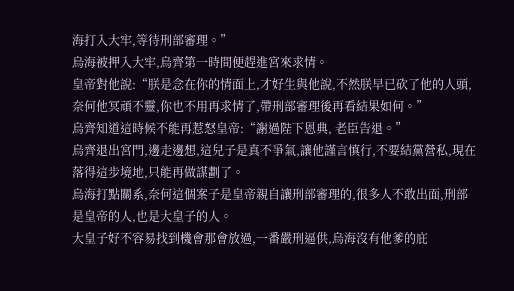海打入大牢,等待刑部審理。”
烏海被押入大牢,烏齊第一時間便趕進宮來求情。
皇帝對他說:“朕是念在你的情面上,才好生與他說,不然朕早已砍了他的人頭,奈何他冥頑不靈,你也不用再求情了,帶刑部審理後再看結果如何。”
烏齊知道這時候不能再惹怒皇帝:“謝過陛下恩典, 老臣告退。”
烏齊退出宮門,邊走邊想,這兒子是真不爭氣,讓他謹言慎行,不要結黨營私,現在落得這步境地,只能再做謀劃了。
烏海打點關系,奈何這個案子是皇帝親自讓刑部審理的,很多人不敢出面,刑部是皇帝的人,也是大皇子的人。
大皇子好不容易找到機會那會放過,一番嚴刑逼供,烏海沒有他爹的庇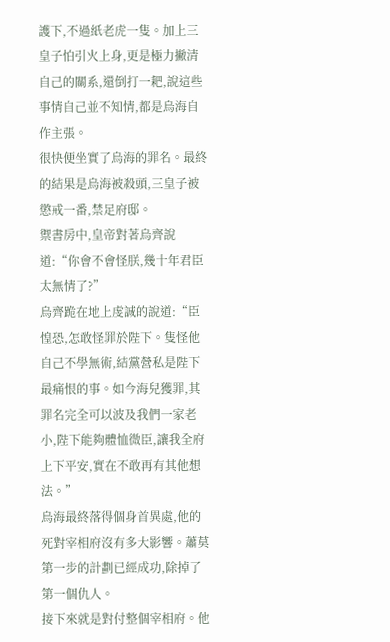護下,不過紙老虎一隻。加上三皇子怕引火上身,更是極力撇清自己的關系,還倒打一耙,說這些事情自己並不知情,都是烏海自作主張。
很快便坐實了烏海的罪名。最終的結果是烏海被殺頭,三皇子被懲戒一番,禁足府邸。
禦書房中,皇帝對著烏齊說道:“你會不會怪朕,幾十年君臣太無情了?”
烏齊跪在地上虔誠的說道:“臣惶恐,怎敢怪罪於陛下。隻怪他自己不學無術,結黨營私是陛下最痛恨的事。如今海兒獲罪,其罪名完全可以波及我們一家老小,陛下能夠體恤微臣,讓我全府上下平安,實在不敢再有其他想法。”
烏海最終落得個身首異處,他的死對宰相府沒有多大影響。蕭莫第一步的計劃已經成功,除掉了第一個仇人。
接下來就是對付整個宰相府。他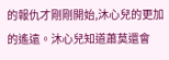的報仇才剛剛開始,沐心兒的更加的遙遠。沐心兒知道蕭莫還會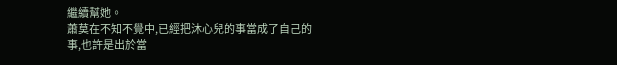繼續幫她。
蕭莫在不知不覺中,已經把沐心兒的事當成了自己的事,也許是出於當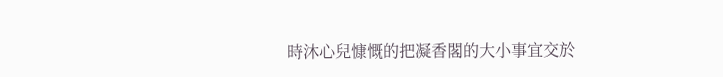時沐心兒慷慨的把凝香閣的大小事宜交於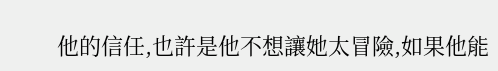他的信任,也許是他不想讓她太冒險,如果他能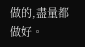做的,盡量都做好。